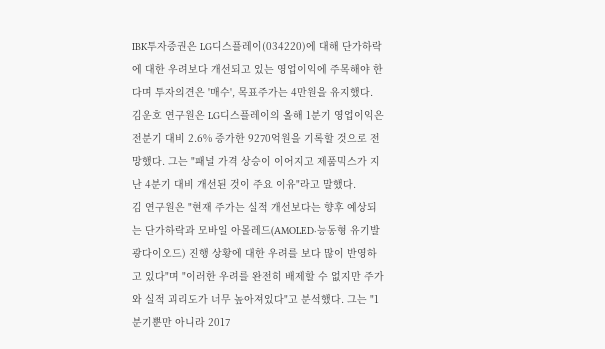IBK투자증권은 LG디스플레이(034220)에 대해 단가하락에 대한 우려보다 개선되고 있는 영업이익에 주목해야 한다며 투자의견은 '매수', 목표주가는 4만원을 유지했다.
김운호 연구원은 LG디스플레이의 올해 1분기 영업이익은 전분기 대비 2.6% 증가한 9270억원을 기록할 것으로 전망했다. 그는 "패널 가격 상승이 이어지고 제품믹스가 지난 4분기 대비 개선된 것이 주요 이유"라고 말했다.
김 연구원은 "현재 주가는 실적 개선보다는 향후 예상되는 단가하락과 모바일 아몰레드(AMOLED·능동형 유기발광다이오드) 진행 상황에 대한 우려를 보다 많이 반영하고 있다"며 "이러한 우려를 완전히 배제할 수 없지만 주가와 실적 괴리도가 너무 높아져있다"고 분석했다. 그는 "1분기뿐만 아니라 2017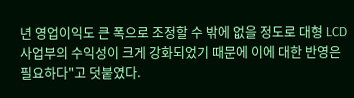년 영업이익도 큰 폭으로 조정할 수 밖에 없을 정도로 대형 LCD 사업부의 수익성이 크게 강화되었기 때문에 이에 대한 반영은 필요하다"고 덧붙였다.